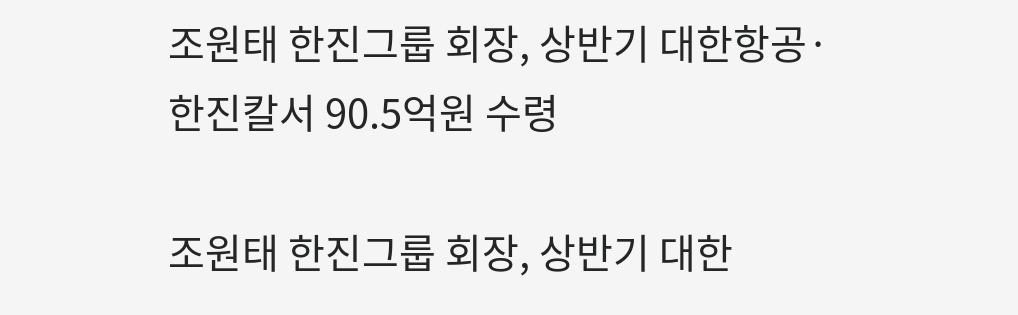조원태 한진그룹 회장, 상반기 대한항공·한진칼서 90.5억원 수령

조원태 한진그룹 회장, 상반기 대한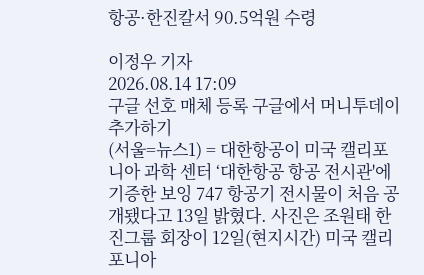항공·한진칼서 90.5억원 수령

이정우 기자
2026.08.14 17:09
구글 선호 매체 등록 구글에서 머니투데이 추가하기
(서울=뉴스1) = 대한항공이 미국 캘리포니아 과학 센터 ‘대한항공 항공 전시관'에 기증한 보잉 747 항공기 전시물이 처음 공개됐다고 13일 밝혔다. 사진은 조원태 한진그룹 회장이 12일(현지시간) 미국 캘리포니아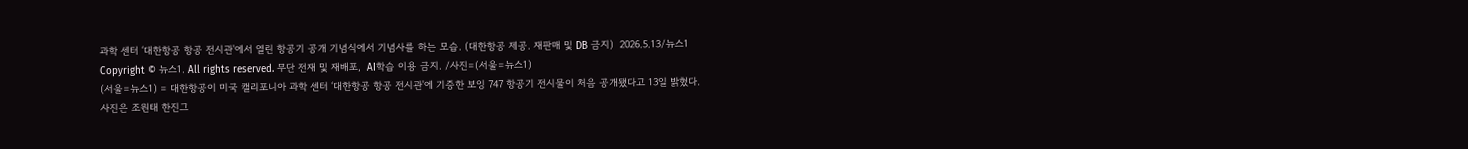과학 센터 ‘대한항공 항공 전시관'에서 열린 항공기 공개 기념식에서 기념사를 하는 모습. (대한항공 제공. 재판매 및 DB 금지)  2026.5.13/뉴스1  Copyright © 뉴스1. All rights reserved. 무단 전재 및 재배포,  AI학습 이용 금지. /사진=(서울=뉴스1)
(서울=뉴스1) = 대한항공이 미국 캘리포니아 과학 센터 ‘대한항공 항공 전시관'에 기증한 보잉 747 항공기 전시물이 처음 공개됐다고 13일 밝혔다. 사진은 조원태 한진그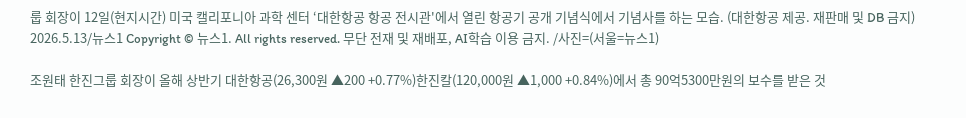룹 회장이 12일(현지시간) 미국 캘리포니아 과학 센터 ‘대한항공 항공 전시관'에서 열린 항공기 공개 기념식에서 기념사를 하는 모습. (대한항공 제공. 재판매 및 DB 금지) 2026.5.13/뉴스1 Copyright © 뉴스1. All rights reserved. 무단 전재 및 재배포, AI학습 이용 금지. /사진=(서울=뉴스1)

조원태 한진그룹 회장이 올해 상반기 대한항공(26,300원 ▲200 +0.77%)한진칼(120,000원 ▲1,000 +0.84%)에서 총 90억5300만원의 보수를 받은 것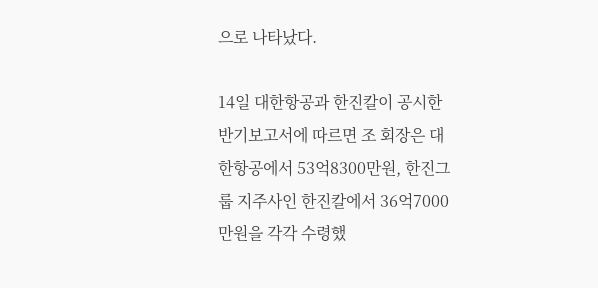으로 나타났다.

14일 대한항공과 한진칼이 공시한 반기보고서에 따르면 조 회장은 대한항공에서 53억8300만원, 한진그룹 지주사인 한진칼에서 36억7000만원을 각각 수령했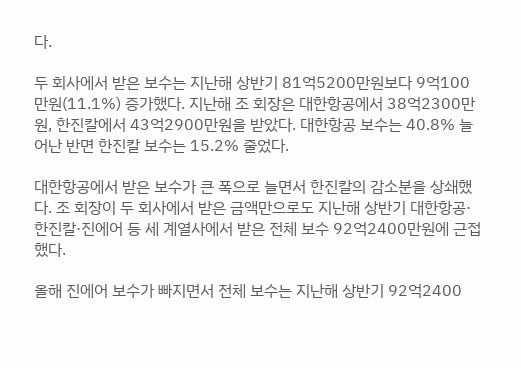다.

두 회사에서 받은 보수는 지난해 상반기 81억5200만원보다 9억100만원(11.1%) 증가했다. 지난해 조 회장은 대한항공에서 38억2300만원, 한진칼에서 43억2900만원을 받았다. 대한항공 보수는 40.8% 늘어난 반면 한진칼 보수는 15.2% 줄었다.

대한항공에서 받은 보수가 큰 폭으로 늘면서 한진칼의 감소분을 상쇄했다. 조 회장이 두 회사에서 받은 금액만으로도 지난해 상반기 대한항공·한진칼·진에어 등 세 계열사에서 받은 전체 보수 92억2400만원에 근접했다.

올해 진에어 보수가 빠지면서 전체 보수는 지난해 상반기 92억2400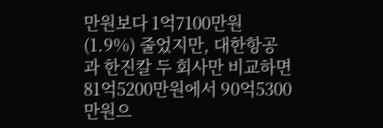만원보다 1억7100만원(1.9%) 줄었지만, 대한항공과 한진칼 두 회사만 비교하면 81억5200만원에서 90억5300만원으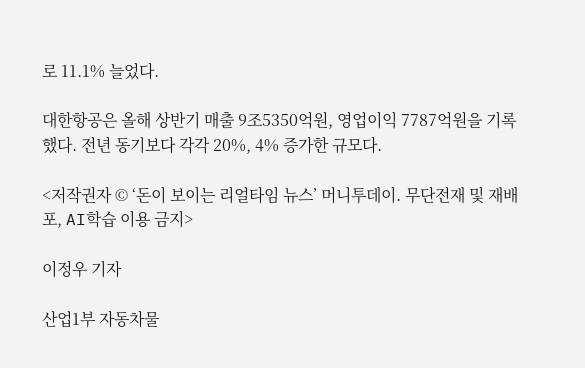로 11.1% 늘었다.

대한항공은 올해 상반기 매출 9조5350억원, 영업이익 7787억원을 기록했다. 전년 동기보다 각각 20%, 4% 증가한 규모다.

<저작권자 © ‘돈이 보이는 리얼타임 뉴스’ 머니투데이. 무단전재 및 재배포, AI학습 이용 금지>

이정우 기자

산업1부 자동차물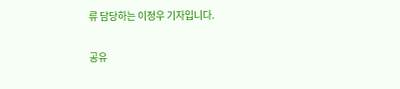류 담당하는 이정우 기자입니다.

공유